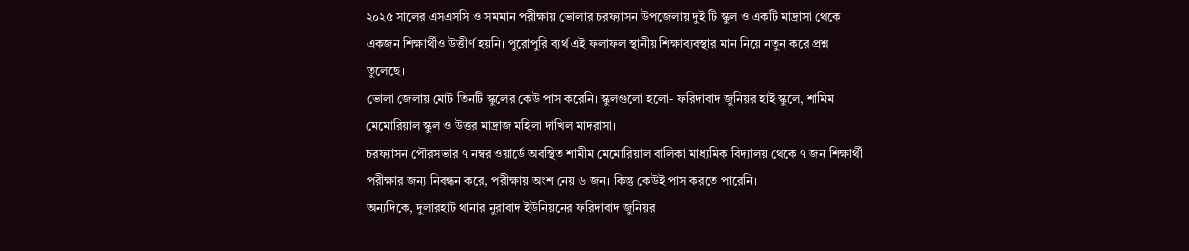২০২৫ সালের এসএসসি ও সমমান পরীক্ষায় ভোলার চরফ্যাসন উপজেলায় দুই টি স্কুল ও একটি মাদ্রাসা থেকে একজন শিক্ষার্থীও উত্তীর্ণ হয়নি। পুরোপুরি ব্যর্থ এই ফলাফল স্থানীয় শিক্ষাব্যবস্থার মান নিয়ে নতুন করে প্রশ্ন তুলেছে।
ভোলা জেলায় মোট তিনটি স্কুলের কেউ পাস করেনি। স্কুলগুলো হলো- ফরিদাবাদ জুনিয়র হাই স্কুলে, শামিম মেমোরিয়াল স্কুল ও উত্তর মাদ্রাজ মহিলা দাখিল মাদরাসা।
চরফ্যাসন পৌরসভার ৭ নম্বর ওয়ার্ডে অবস্থিত শামীম মেমোরিয়াল বালিকা মাধ্যমিক বিদ্যালয় থেকে ৭ জন শিক্ষার্থী পরীক্ষার জন্য নিবন্ধন করে, পরীক্ষায় অংশ নেয় ৬ জন। কিন্তু কেউই পাস করতে পারেনি।
অন্যদিকে, দুলারহাট থানার নুরাবাদ ইউনিয়নের ফরিদাবাদ জুনিয়র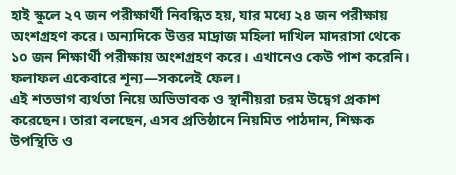হাই স্কুলে ২৭ জন পরীক্ষার্থী নিবন্ধিত হয়, যার মধ্যে ২৪ জন পরীক্ষায় অংশগ্রহণ করে। অন্যদিকে উত্তর মাদ্রাজ মহিলা দাখিল মাদরাসা থেকে ১০ জন শিক্ষার্থী পরীক্ষায় অংশগ্রহণ করে। এখানেও কেউ পাশ করেনি। ফলাফল একেবারে শূন্য—সকলেই ফেল।
এই শতভাগ ব্যর্থতা নিয়ে অভিভাবক ও স্থানীয়রা চরম উদ্বেগ প্রকাশ করেছেন। তারা বলছেন, এসব প্রতিষ্ঠানে নিয়মিত পাঠদান, শিক্ষক উপস্থিতি ও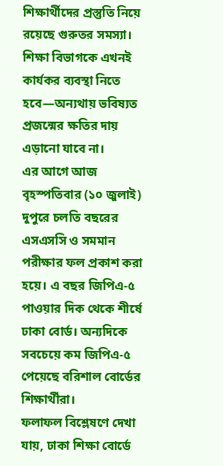শিক্ষার্থীদের প্রস্তুতি নিয়ে রয়েছে গুরুতর সমস্যা। শিক্ষা বিভাগকে এখনই কার্যকর ব্যবস্থা নিতে হবে—অন্যথায় ভবিষ্যত প্রজন্মের ক্ষতির দায় এড়ানো যাবে না।
এর আগে আজ বৃহস্পতিবার (১০ জুলাই) দুপুরে চলতি বছরের এসএসসি ও সমমান পরীক্ষার ফল প্রকাশ করা হয়ে। এ বছর জিপিএ-৫ পাওয়ার দিক থেকে শীর্ষে ঢাকা বোর্ড। অন্যদিকে সবচেয়ে কম জিপিএ-৫ পেয়েছে বরিশাল বোর্ডের শিক্ষার্থীরা।
ফলাফল বিশ্লেষণে দেখা যায়, ঢাকা শিক্ষা বোর্ডে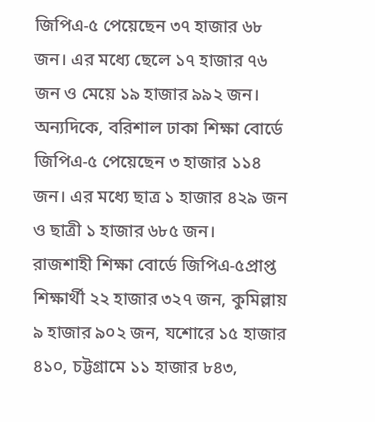জিপিএ-৫ পেয়েছেন ৩৭ হাজার ৬৮ জন। এর মধ্যে ছেলে ১৭ হাজার ৭৬ জন ও মেয়ে ১৯ হাজার ৯৯২ জন। অন্যদিকে, বরিশাল ঢাকা শিক্ষা বোর্ডে জিপিএ-৫ পেয়েছেন ৩ হাজার ১১৪ জন। এর মধ্যে ছাত্র ১ হাজার ৪২৯ জন ও ছাত্রী ১ হাজার ৬৮৫ জন।
রাজশাহী শিক্ষা বোর্ডে জিপিএ-৫প্রাপ্ত শিক্ষার্থী ২২ হাজার ৩২৭ জন, কুমিল্লায় ৯ হাজার ৯০২ জন, যশোরে ১৫ হাজার ৪১০, চট্টগ্রামে ১১ হাজার ৮৪৩,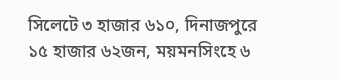সিলেটে ৩ হাজার ৬১০, দিনাজপুরে ১৫ হাজার ৬২জন, ময়মনসিংহে ৬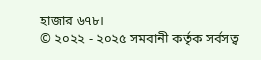হাজার ৬৭৮।
© ২০২২ - ২০২৫ সমবানী কর্তৃক সর্বসত্ব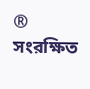® সংরক্ষিত